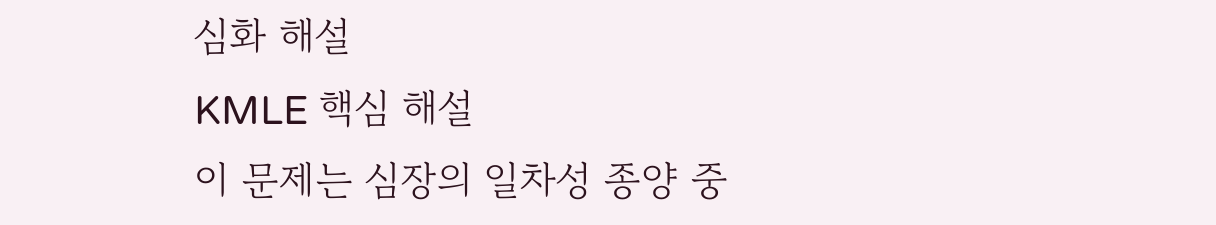심화 해설
KMLE 핵심 해설
이 문제는 심장의 일차성 종양 중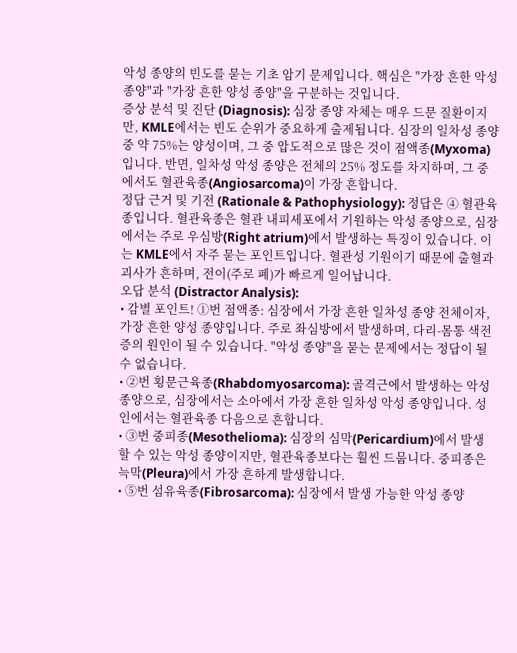악성 종양의 빈도를 묻는 기초 암기 문제입니다. 핵심은 "가장 흔한 악성 종양"과 "가장 흔한 양성 종양"을 구분하는 것입니다.
증상 분석 및 진단 (Diagnosis): 심장 종양 자체는 매우 드문 질환이지만, KMLE에서는 빈도 순위가 중요하게 출제됩니다. 심장의 일차성 종양 중 약 75%는 양성이며, 그 중 압도적으로 많은 것이 점액종(Myxoma)입니다. 반면, 일차성 악성 종양은 전체의 25% 정도를 차지하며, 그 중에서도 혈관육종(Angiosarcoma)이 가장 흔합니다.
정답 근거 및 기전 (Rationale & Pathophysiology): 정답은 ④ 혈관육종입니다. 혈관육종은 혈관 내피세포에서 기원하는 악성 종양으로, 심장에서는 주로 우심방(Right atrium)에서 발생하는 특징이 있습니다. 이는 KMLE에서 자주 묻는 포인트입니다. 혈관성 기원이기 때문에 출혈과 괴사가 흔하며, 전이(주로 폐)가 빠르게 일어납니다.
오답 분석 (Distractor Analysis):
• 감별 포인트! ①번 점액종: 심장에서 가장 흔한 일차성 종양 전체이자, 가장 흔한 양성 종양입니다. 주로 좌심방에서 발생하며, 다리-몸통 색전증의 원인이 될 수 있습니다. "악성 종양"을 묻는 문제에서는 정답이 될 수 없습니다.
• ②번 횡문근육종(Rhabdomyosarcoma): 골격근에서 발생하는 악성 종양으로, 심장에서는 소아에서 가장 흔한 일차성 악성 종양입니다. 성인에서는 혈관육종 다음으로 흔합니다.
• ③번 중피종(Mesothelioma): 심장의 심막(Pericardium)에서 발생할 수 있는 악성 종양이지만, 혈관육종보다는 훨씬 드뭅니다. 중피종은 늑막(Pleura)에서 가장 흔하게 발생합니다.
• ⑤번 섬유육종(Fibrosarcoma): 심장에서 발생 가능한 악성 종양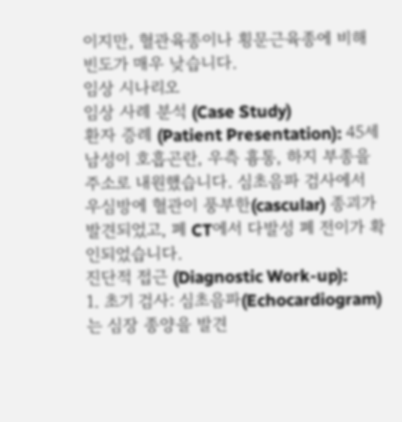이지만, 혈관육종이나 횡문근육종에 비해 빈도가 매우 낮습니다.
임상 시나리오
임상 사례 분석 (Case Study)
환자 증례 (Patient Presentation): 45세 남성이 호흡곤란, 우측 흉통, 하지 부종을 주소로 내원했습니다. 심초음파 검사에서 우심방에 혈관이 풍부한(cascular) 종괴가 발견되었고, 폐 CT에서 다발성 폐 전이가 확인되었습니다.
진단적 접근 (Diagnostic Work-up):
1. 초기 검사: 심초음파(Echocardiogram)는 심장 종양을 발견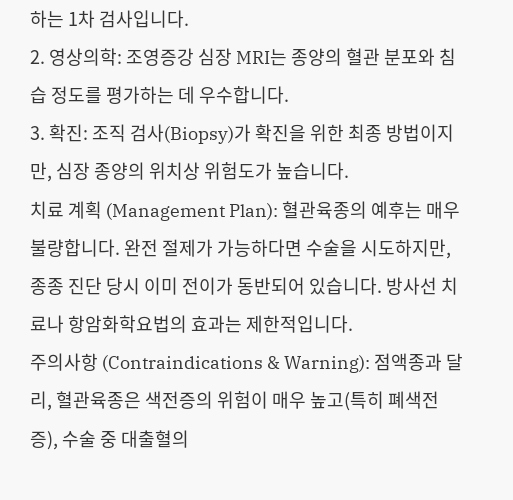하는 1차 검사입니다.
2. 영상의학: 조영증강 심장 MRI는 종양의 혈관 분포와 침습 정도를 평가하는 데 우수합니다.
3. 확진: 조직 검사(Biopsy)가 확진을 위한 최종 방법이지만, 심장 종양의 위치상 위험도가 높습니다.
치료 계획 (Management Plan): 혈관육종의 예후는 매우 불량합니다. 완전 절제가 가능하다면 수술을 시도하지만, 종종 진단 당시 이미 전이가 동반되어 있습니다. 방사선 치료나 항암화학요법의 효과는 제한적입니다.
주의사항 (Contraindications & Warning): 점액종과 달리, 혈관육종은 색전증의 위험이 매우 높고(특히 폐색전증), 수술 중 대출혈의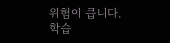위험이 큽니다.
학습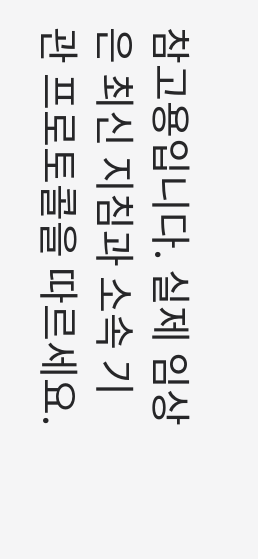참고용입니다. 실제 임상은 최신 지침과 소속 기관 프로토콜을 따르세요.